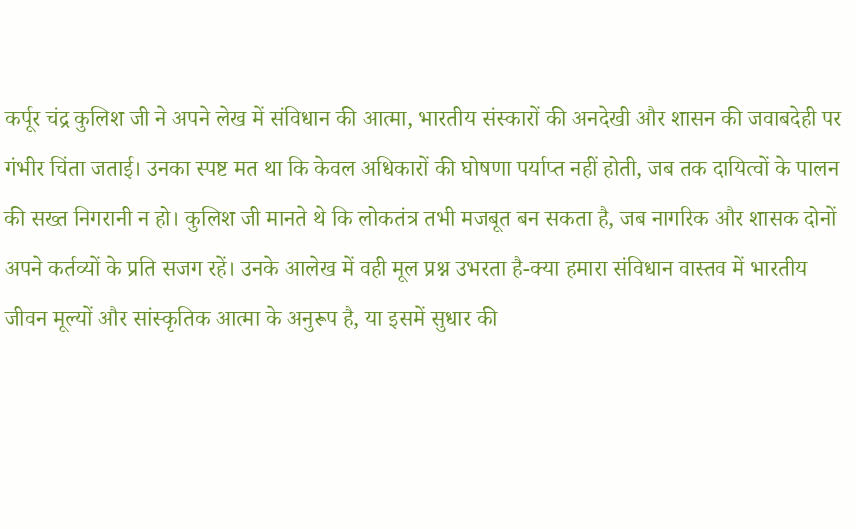कर्पूर चंद्र कुलिश जी ने अपने लेख में संविधान की आत्मा, भारतीय संस्कारों की अनदेखी और शासन की जवाबदेही पर गंभीर चिंता जताई। उनका स्पष्ट मत था कि केवल अधिकारों की घोषणा पर्याप्त नहीं होती, जब तक दायित्वों के पालन की सख्त निगरानी न हो। कुलिश जी मानते थे कि लोकतंत्र तभी मजबूत बन सकता है, जब नागरिक और शासक दोनों अपने कर्तव्यों के प्रति सजग रहें। उनके आलेख में वही मूल प्रश्न उभरता है-क्या हमारा संविधान वास्तव में भारतीय जीवन मूल्यों और सांस्कृतिक आत्मा के अनुरूप है, या इसमें सुधार की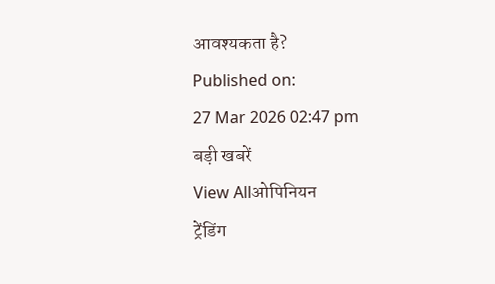आवश्यकता है?
Published on:
27 Mar 2026 02:47 pm
बड़ी खबरें
View Allओपिनियन
ट्रेंडिंग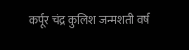कर्पूर चंद्र कुलिश जन्मशती वर्ष